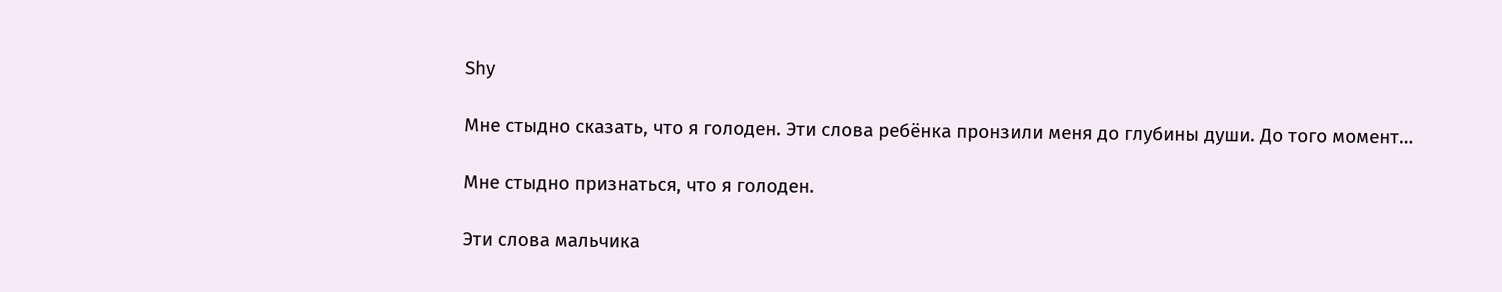Shy

Мне стыдно сказать, что я голоден. Эти слова ребёнка пронзили меня до глубины души. До того момент…

Мне стыдно признаться, что я голоден.

Эти слова мальчика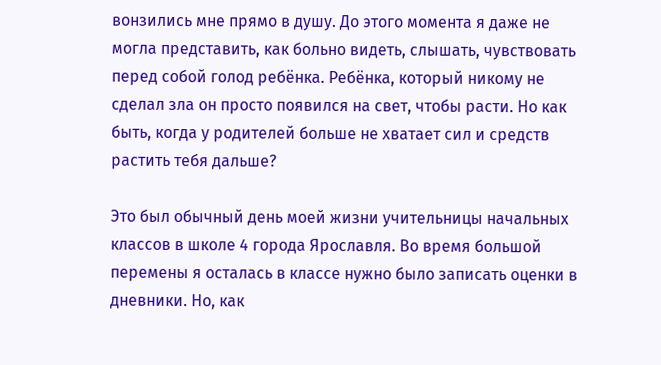вонзились мне прямо в душу. До этого момента я даже не могла представить, как больно видеть, слышать, чувствовать перед собой голод ребёнка. Ребёнка, который никому не сделал зла он просто появился на свет, чтобы расти. Но как быть, когда у родителей больше не хватает сил и средств растить тебя дальше?

Это был обычный день моей жизни учительницы начальных классов в школе 4 города Ярославля. Во время большой перемены я осталась в классе нужно было записать оценки в дневники. Но, как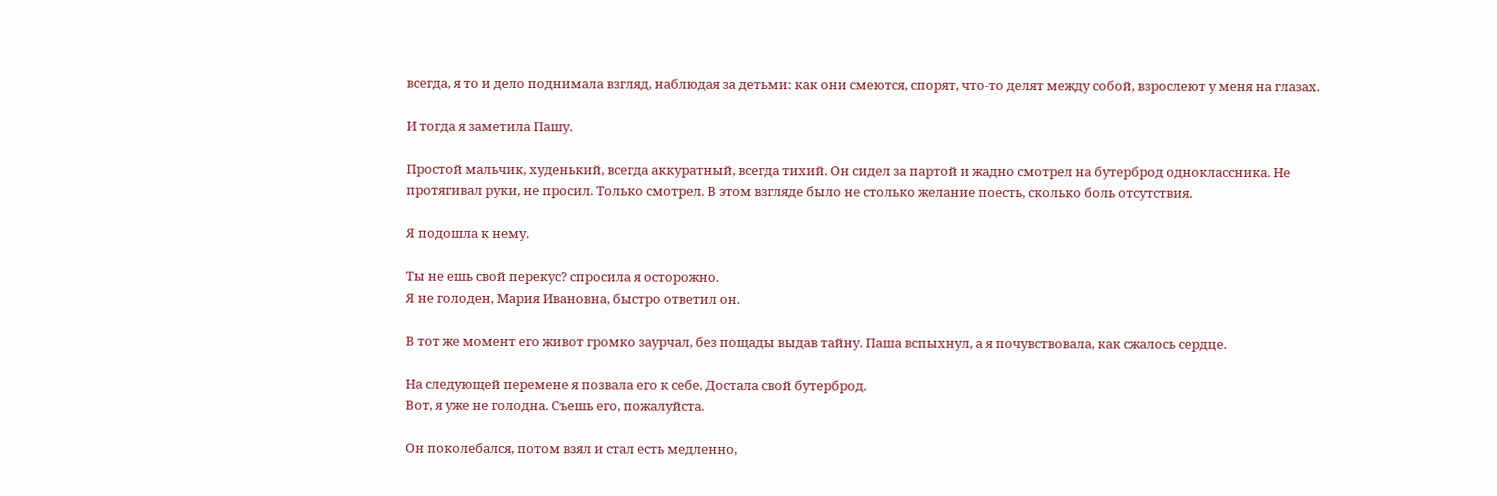всегда, я то и дело поднимала взгляд, наблюдая за детьми: как они смеются, спорят, что-то делят между собой, взрослеют у меня на глазах.

И тогда я заметила Пашу.

Простой мальчик, худенький, всегда аккуратный, всегда тихий. Он сидел за партой и жадно смотрел на бутерброд одноклассника. Не протягивал руки, не просил. Только смотрел. В этом взгляде было не столько желание поесть, сколько боль отсутствия.

Я подошла к нему.

Ты не ешь свой перекус? спросила я осторожно.
Я не голоден, Мария Ивановна, быстро ответил он.

В тот же момент его живот громко заурчал, без пощады выдав тайну. Паша вспыхнул, а я почувствовала, как сжалось сердце.

На следующей перемене я позвала его к себе. Достала свой бутерброд.
Вот, я уже не голодна. Съешь его, пожалуйста.

Он поколебался, потом взял и стал есть медленно,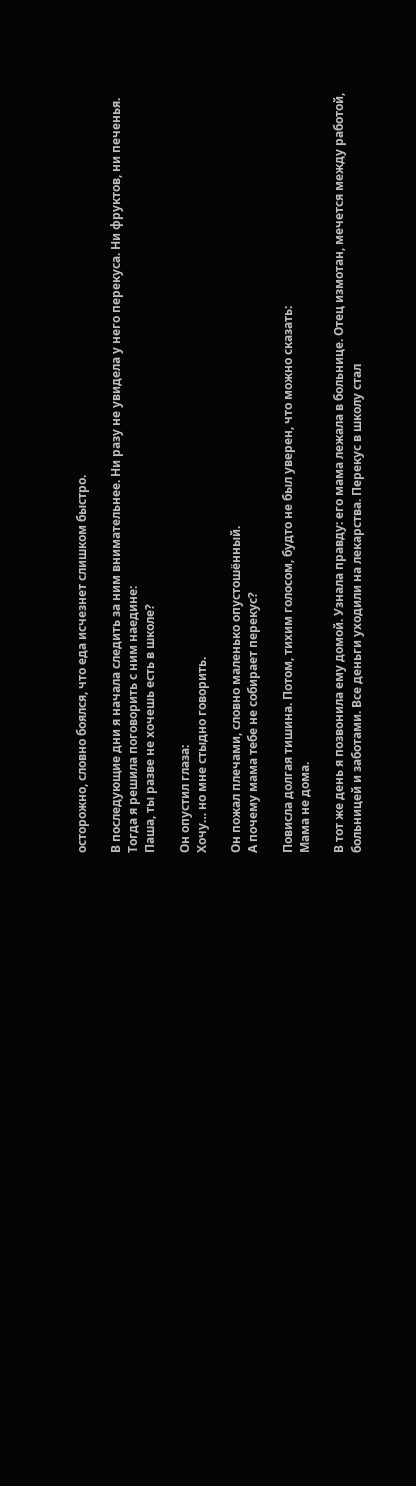осторожно, словно боялся, что еда исчезнет слишком быстро.

В последующие дни я начала следить за ним внимательнее. Ни разу не увидела у него перекуса. Ни фруктов, ни печенья. Тогда я решила поговорить с ним наедине:
Паша, ты разве не хочешь есть в школе?

Он опустил глаза:
Хочу… но мне стыдно говорить.

Он пожал плечами, словно маленько опустошённый.
А почему мама тебе не собирает перекус?

Повисла долгая тишина. Потом, тихим голосом, будто не был уверен, что можно сказать:
Мама не дома.

В тот же день я позвонила ему домой. Узнала правду: его мама лежала в больнице. Отец измотан, мечется между работой, больницей и заботами. Все деньги уходили на лекарства. Перекус в школу стал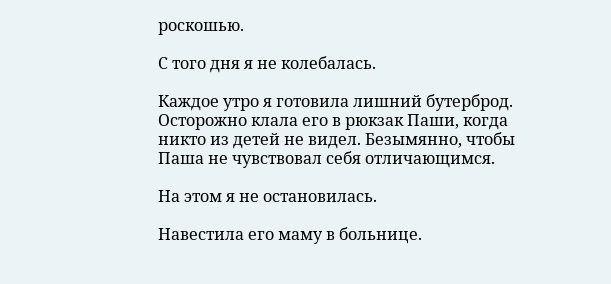роскошью.

С того дня я не колебалась.

Каждое утро я готовила лишний бутерброд. Осторожно клала его в рюкзак Паши, когда никто из детей не видел. Безымянно, чтобы Паша не чувствовал себя отличающимся.

На этом я не остановилась.

Навестила его маму в больнице.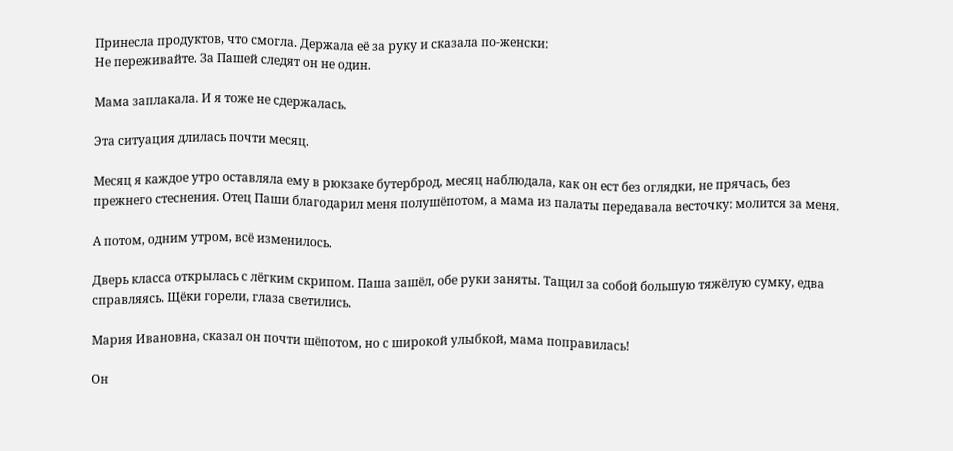Принесла продуктов, что смогла. Держала её за руку и сказала по-женски:
Не переживайте. За Пашей следят он не один.

Мама заплакала. И я тоже не сдержалась.

Эта ситуация длилась почти месяц.

Месяц я каждое утро оставляла ему в рюкзаке бутерброд, месяц наблюдала, как он ест без оглядки, не прячась, без прежнего стеснения. Отец Паши благодарил меня полушёпотом, а мама из палаты передавала весточку: молится за меня.

А потом, одним утром, всё изменилось.

Дверь класса открылась с лёгким скрипом. Паша зашёл, обе руки заняты. Тащил за собой большую тяжёлую сумку, едва справляясь. Щёки горели, глаза светились.

Мария Ивановна, сказал он почти шёпотом, но с широкой улыбкой, мама поправилась!

Он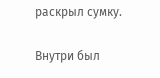раскрыл сумку.

Внутри был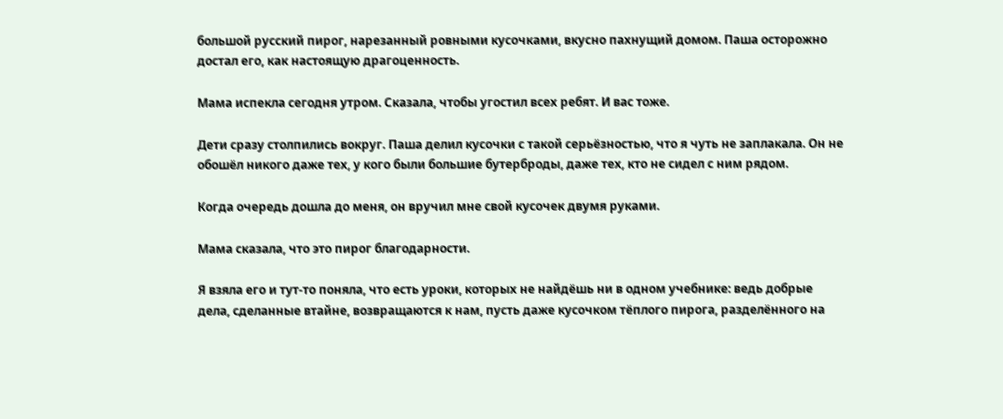большой русский пирог, нарезанный ровными кусочками, вкусно пахнущий домом. Паша осторожно достал его, как настоящую драгоценность.

Мама испекла сегодня утром. Сказала, чтобы угостил всех ребят. И вас тоже.

Дети сразу столпились вокруг. Паша делил кусочки с такой серьёзностью, что я чуть не заплакала. Он не обошёл никого даже тех, у кого были большие бутерброды, даже тех, кто не сидел с ним рядом.

Когда очередь дошла до меня, он вручил мне свой кусочек двумя руками.

Мама сказала, что это пирог благодарности.

Я взяла его и тут-то поняла, что есть уроки, которых не найдёшь ни в одном учебнике: ведь добрые дела, сделанные втайне, возвращаются к нам, пусть даже кусочком тёплого пирога, разделённого на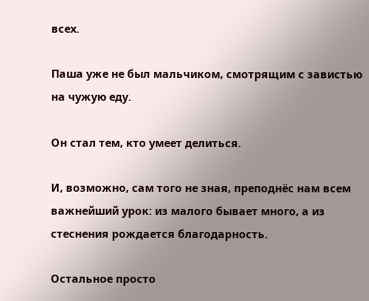всех.

Паша уже не был мальчиком, смотрящим с завистью на чужую еду.

Он стал тем, кто умеет делиться.

И, возможно, сам того не зная, преподнёс нам всем важнейший урок: из малого бывает много, а из стеснения рождается благодарность.

Остальное просто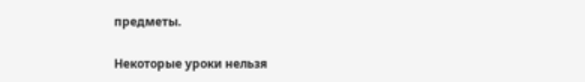предметы.

Некоторые уроки нельзя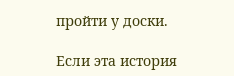пройти у доски.

Если эта история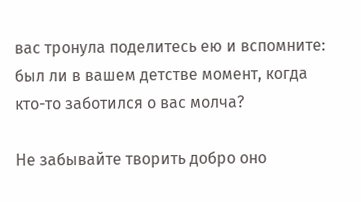вас тронула поделитесь ею и вспомните: был ли в вашем детстве момент, когда кто-то заботился о вас молча?

Не забывайте творить добро оно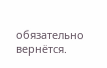обязательно вернётся.